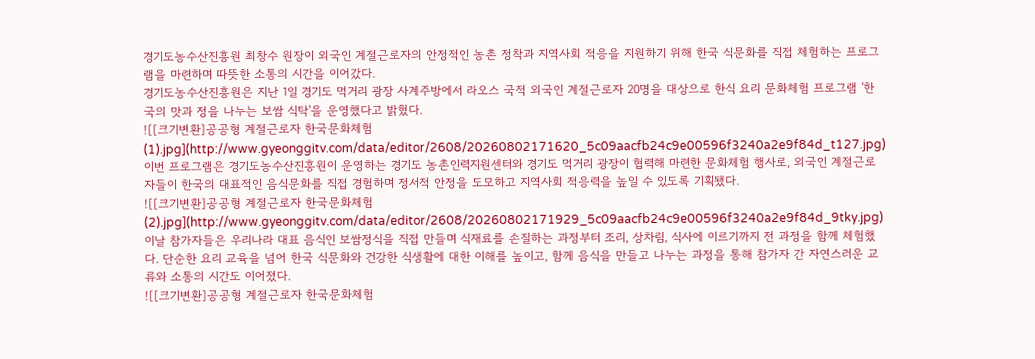경기도농수산진흥원 최창수 원장이 외국인 계절근로자의 안정적인 농촌 정착과 지역사회 적응을 지원하기 위해 한국 식문화를 직접 체험하는 프로그램을 마련하며 따뜻한 소통의 시간을 이어갔다.
경기도농수산진흥원은 지난 1일 경기도 먹거리 광장 사계주방에서 라오스 국적 외국인 계절근로자 20명을 대상으로 한식 요리 문화체험 프로그램 '한국의 맛과 정을 나누는 보쌈 식탁'을 운영했다고 밝혔다.
![[크기변환]공공형 계절근로자 한국문화체험 (1).jpg](http://www.gyeonggitv.com/data/editor/2608/20260802171620_5c09aacfb24c9e00596f3240a2e9f84d_t127.jpg)
이번 프로그램은 경기도농수산진흥원이 운영하는 경기도 농촌인력지원센터와 경기도 먹거리 광장이 협력해 마련한 문화체험 행사로, 외국인 계절근로자들이 한국의 대표적인 음식문화를 직접 경험하며 정서적 안정을 도모하고 지역사회 적응력을 높일 수 있도록 기획됐다.
![[크기변환]공공형 계절근로자 한국문화체험 (2).jpg](http://www.gyeonggitv.com/data/editor/2608/20260802171929_5c09aacfb24c9e00596f3240a2e9f84d_9tky.jpg)
이날 참가자들은 우리나라 대표 음식인 보쌈정식을 직접 만들며 식재료를 손질하는 과정부터 조리, 상차림, 식사에 이르기까지 전 과정을 함께 체험했다. 단순한 요리 교육을 넘어 한국 식문화와 건강한 식생활에 대한 이해를 높이고, 함께 음식을 만들고 나누는 과정을 통해 참가자 간 자연스러운 교류와 소통의 시간도 이어졌다.
![[크기변환]공공형 계절근로자 한국문화체험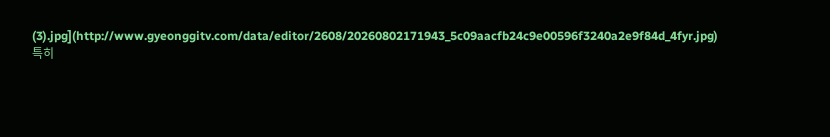(3).jpg](http://www.gyeonggitv.com/data/editor/2608/20260802171943_5c09aacfb24c9e00596f3240a2e9f84d_4fyr.jpg)
특히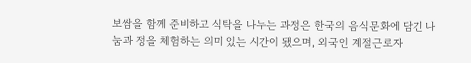보쌈을 함께 준비하고 식탁을 나누는 과정은 한국의 음식문화에 담긴 나눔과 정을 체험하는 의미 있는 시간이 됐으며, 외국인 계절근로자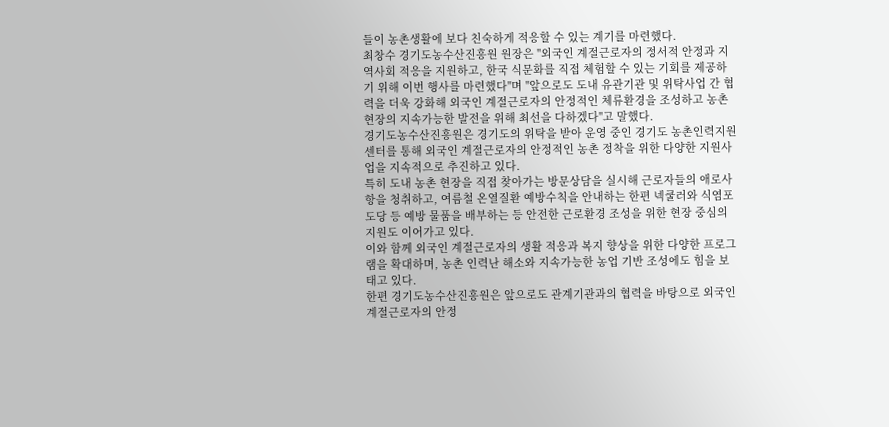들이 농촌생활에 보다 친숙하게 적응할 수 있는 계기를 마련했다.
최창수 경기도농수산진흥원 원장은 "외국인 계절근로자의 정서적 안정과 지역사회 적응을 지원하고, 한국 식문화를 직접 체험할 수 있는 기회를 제공하기 위해 이번 행사를 마련했다"며 "앞으로도 도내 유관기관 및 위탁사업 간 협력을 더욱 강화해 외국인 계절근로자의 안정적인 체류환경을 조성하고 농촌 현장의 지속가능한 발전을 위해 최선을 다하겠다"고 말했다.
경기도농수산진흥원은 경기도의 위탁을 받아 운영 중인 경기도 농촌인력지원센터를 통해 외국인 계절근로자의 안정적인 농촌 정착을 위한 다양한 지원사업을 지속적으로 추진하고 있다.
특히 도내 농촌 현장을 직접 찾아가는 방문상담을 실시해 근로자들의 애로사항을 청취하고, 여름철 온열질환 예방수칙을 안내하는 한편 넥쿨러와 식염포도당 등 예방 물품을 배부하는 등 안전한 근로환경 조성을 위한 현장 중심의 지원도 이어가고 있다.
이와 함께 외국인 계절근로자의 생활 적응과 복지 향상을 위한 다양한 프로그램을 확대하며, 농촌 인력난 해소와 지속가능한 농업 기반 조성에도 힘을 보태고 있다.
한편 경기도농수산진흥원은 앞으로도 관계기관과의 협력을 바탕으로 외국인 계절근로자의 안정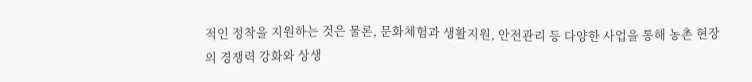적인 정착을 지원하는 것은 물론, 문화체험과 생활지원, 안전관리 등 다양한 사업을 통해 농촌 현장의 경쟁력 강화와 상생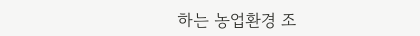하는 농업환경 조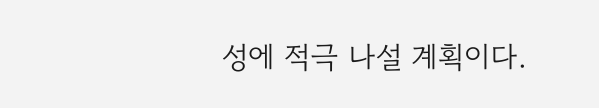성에 적극 나설 계획이다.